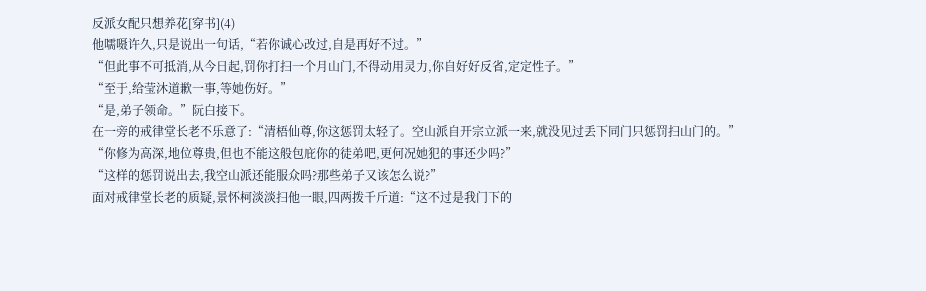反派女配只想养花[穿书](4)
他嚅嗫许久,只是说出一句话,“若你诚心改过,自是再好不过。”
“但此事不可抵消,从今日起,罚你打扫一个月山门,不得动用灵力,你自好好反省,定定性子。”
“至于,给莹沐道歉一事,等她伤好。”
“是,弟子领命。”阮白接下。
在一旁的戒律堂长老不乐意了:“清梧仙尊,你这惩罚太轻了。空山派自开宗立派一来,就没见过丢下同门只惩罚扫山门的。”
“你修为高深,地位尊贵,但也不能这般包庇你的徒弟吧,更何况她犯的事还少吗?”
“这样的惩罚说出去,我空山派还能服众吗?那些弟子又该怎么说?”
面对戒律堂长老的质疑,景怀柯淡淡扫他一眼,四两拨千斤道:“这不过是我门下的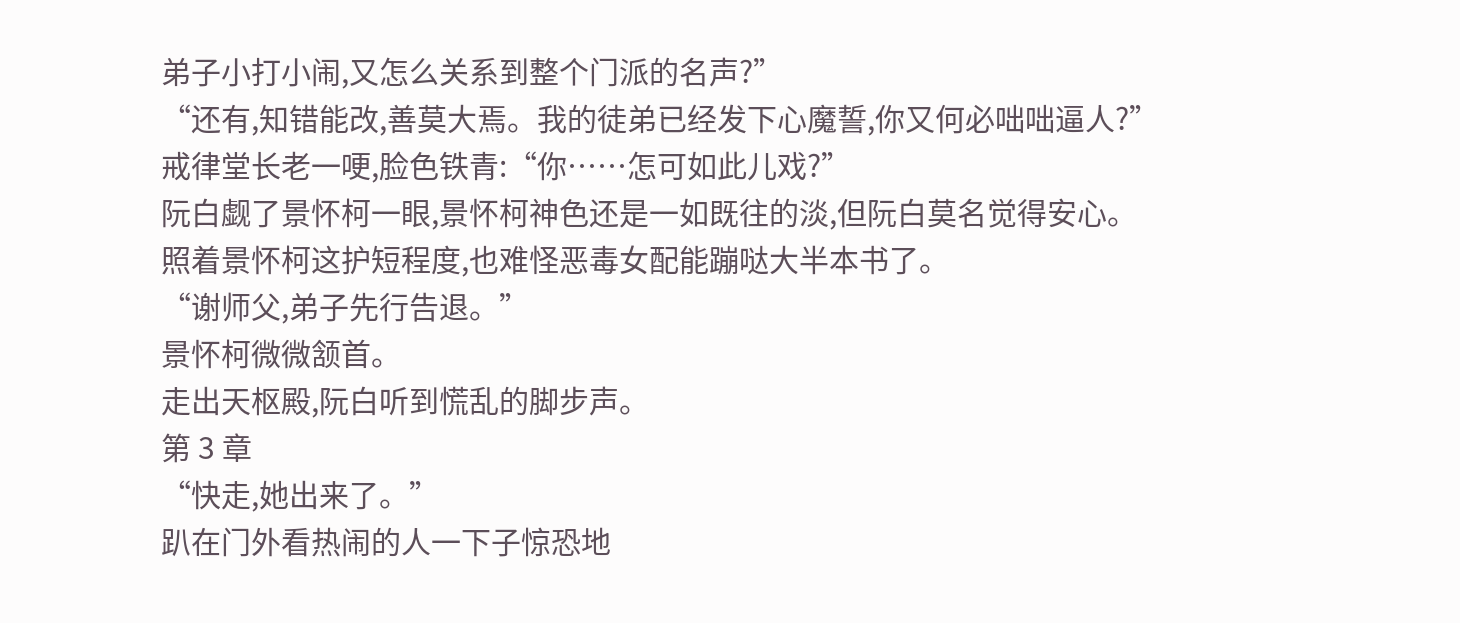弟子小打小闹,又怎么关系到整个门派的名声?”
“还有,知错能改,善莫大焉。我的徒弟已经发下心魔誓,你又何必咄咄逼人?”
戒律堂长老一哽,脸色铁青:“你……怎可如此儿戏?”
阮白觑了景怀柯一眼,景怀柯神色还是一如既往的淡,但阮白莫名觉得安心。
照着景怀柯这护短程度,也难怪恶毒女配能蹦哒大半本书了。
“谢师父,弟子先行告退。”
景怀柯微微颔首。
走出天枢殿,阮白听到慌乱的脚步声。
第 3 章
“快走,她出来了。”
趴在门外看热闹的人一下子惊恐地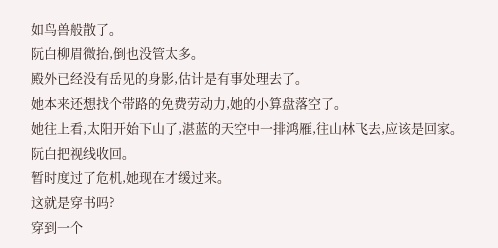如鸟兽般散了。
阮白柳眉微抬,倒也没管太多。
殿外已经没有岳见的身影,估计是有事处理去了。
她本来还想找个带路的免费劳动力,她的小算盘落空了。
她往上看,太阳开始下山了,湛蓝的天空中一排鸿雁,往山林飞去,应该是回家。
阮白把视线收回。
暂时度过了危机,她现在才缓过来。
这就是穿书吗?
穿到一个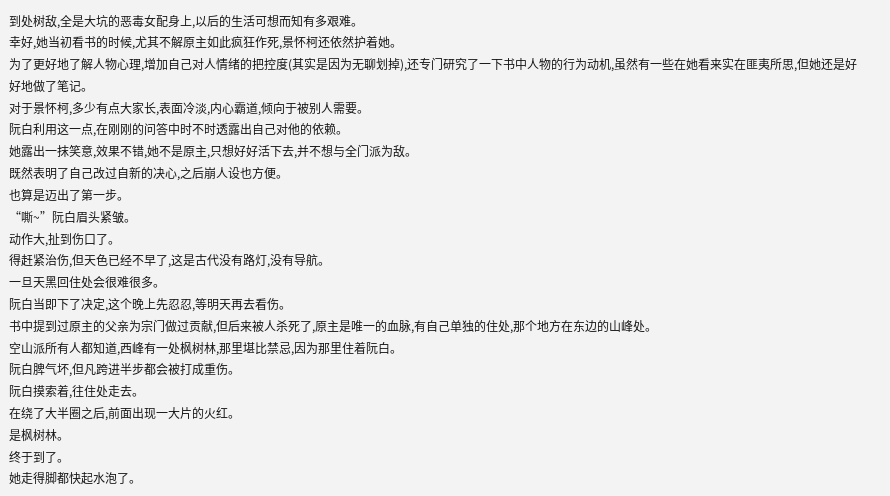到处树敌,全是大坑的恶毒女配身上,以后的生活可想而知有多艰难。
幸好,她当初看书的时候,尤其不解原主如此疯狂作死,景怀柯还依然护着她。
为了更好地了解人物心理,增加自己对人情绪的把控度(其实是因为无聊划掉),还专门研究了一下书中人物的行为动机,虽然有一些在她看来实在匪夷所思,但她还是好好地做了笔记。
对于景怀柯,多少有点大家长,表面冷淡,内心霸道,倾向于被别人需要。
阮白利用这一点,在刚刚的问答中时不时透露出自己对他的依赖。
她露出一抹笑意,效果不错,她不是原主,只想好好活下去,并不想与全门派为敌。
既然表明了自己改过自新的决心,之后崩人设也方便。
也算是迈出了第一步。
“嘶~”阮白眉头紧皱。
动作大,扯到伤口了。
得赶紧治伤,但天色已经不早了,这是古代没有路灯,没有导航。
一旦天黑回住处会很难很多。
阮白当即下了决定,这个晚上先忍忍,等明天再去看伤。
书中提到过原主的父亲为宗门做过贡献,但后来被人杀死了,原主是唯一的血脉,有自己单独的住处,那个地方在东边的山峰处。
空山派所有人都知道,西峰有一处枫树林,那里堪比禁忌,因为那里住着阮白。
阮白脾气坏,但凡跨进半步都会被打成重伤。
阮白摸索着,往住处走去。
在绕了大半圈之后,前面出现一大片的火红。
是枫树林。
终于到了。
她走得脚都快起水泡了。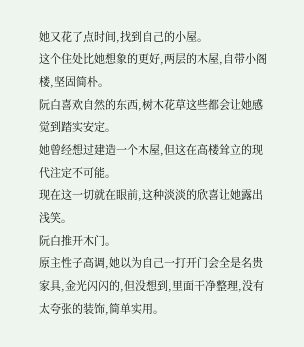她又花了点时间,找到自己的小屋。
这个住处比她想象的更好,两层的木屋,自带小阁楼,坚固简朴。
阮白喜欢自然的东西,树木花草这些都会让她感觉到踏实安定。
她曾经想过建造一个木屋,但这在高楼耸立的现代注定不可能。
现在这一切就在眼前,这种淡淡的欣喜让她露出浅笑。
阮白推开木门。
原主性子高调,她以为自己一打开门会全是名贵家具,金光闪闪的,但没想到,里面干净整理,没有太夸张的装饰,简单实用。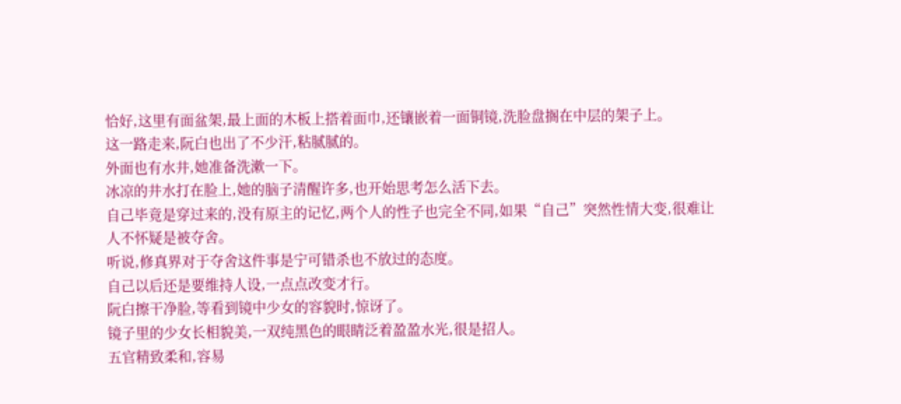恰好,这里有面盆架,最上面的木板上搭着面巾,还镶嵌着一面铜镜,洗脸盘搁在中层的架子上。
这一路走来,阮白也出了不少汗,粘腻腻的。
外面也有水井,她准备洗漱一下。
冰凉的井水打在脸上,她的脑子清醒许多,也开始思考怎么活下去。
自己毕竟是穿过来的,没有原主的记忆,两个人的性子也完全不同,如果“自己”突然性情大变,很难让人不怀疑是被夺舍。
听说,修真界对于夺舍这件事是宁可错杀也不放过的态度。
自己以后还是要维持人设,一点点改变才行。
阮白擦干净脸,等看到镜中少女的容貌时,惊讶了。
镜子里的少女长相貌美,一双纯黑色的眼睛泛着盈盈水光,很是招人。
五官精致柔和,容易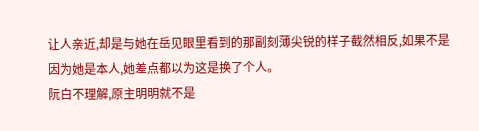让人亲近,却是与她在岳见眼里看到的那副刻薄尖锐的样子截然相反,如果不是因为她是本人,她差点都以为这是换了个人。
阮白不理解,原主明明就不是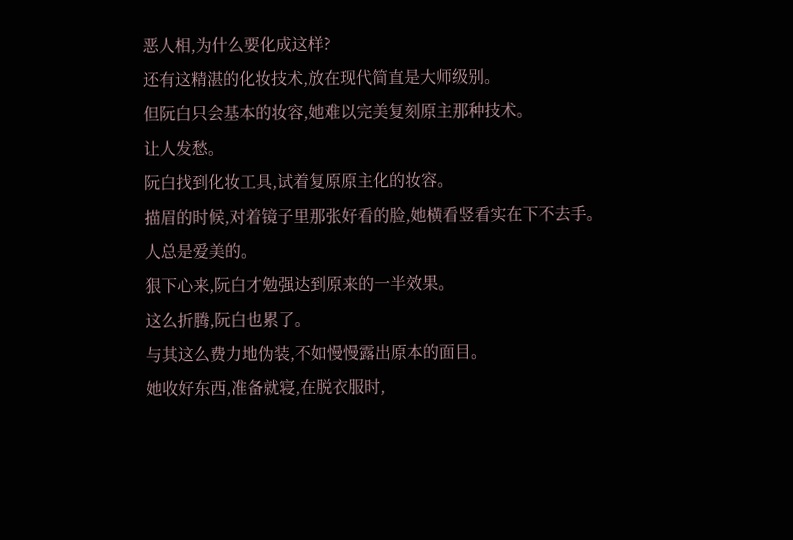恶人相,为什么要化成这样?
还有这精湛的化妆技术,放在现代简直是大师级别。
但阮白只会基本的妆容,她难以完美复刻原主那种技术。
让人发愁。
阮白找到化妆工具,试着复原原主化的妆容。
描眉的时候,对着镜子里那张好看的脸,她横看竖看实在下不去手。
人总是爱美的。
狠下心来,阮白才勉强达到原来的一半效果。
这么折腾,阮白也累了。
与其这么费力地伪装,不如慢慢露出原本的面目。
她收好东西,准备就寝,在脱衣服时,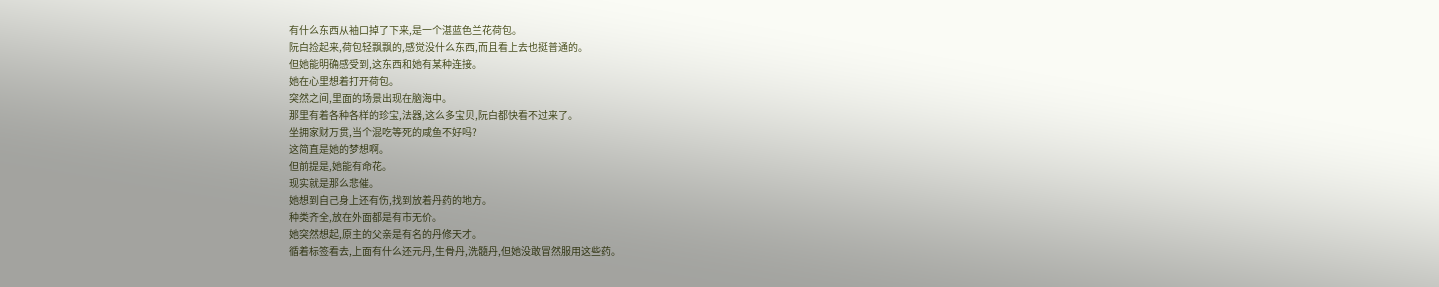有什么东西从袖口掉了下来,是一个湛蓝色兰花荷包。
阮白捡起来,荷包轻飘飘的,感觉没什么东西,而且看上去也挺普通的。
但她能明确感受到,这东西和她有某种连接。
她在心里想着打开荷包。
突然之间,里面的场景出现在脑海中。
那里有着各种各样的珍宝,法器,这么多宝贝,阮白都快看不过来了。
坐拥家财万贯,当个混吃等死的咸鱼不好吗?
这简直是她的梦想啊。
但前提是,她能有命花。
现实就是那么悲催。
她想到自己身上还有伤,找到放着丹药的地方。
种类齐全,放在外面都是有市无价。
她突然想起,原主的父亲是有名的丹修天才。
循着标签看去,上面有什么还元丹,生骨丹,洗髓丹,但她没敢冒然服用这些药。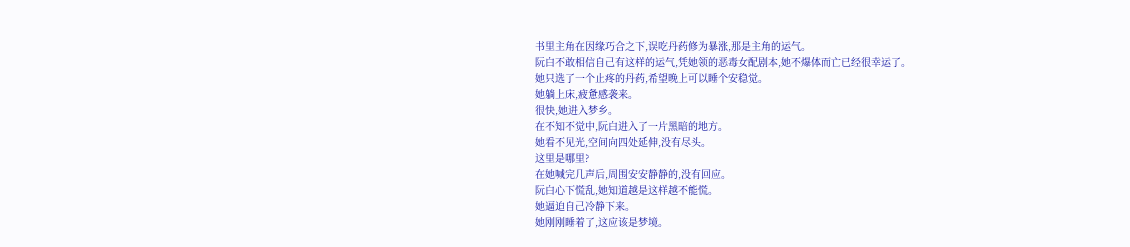书里主角在因缘巧合之下,误吃丹药修为暴涨,那是主角的运气。
阮白不敢相信自己有这样的运气,凭她领的恶毒女配剧本,她不爆体而亡已经很幸运了。
她只选了一个止疼的丹药,希望晚上可以睡个安稳觉。
她躺上床,疲惫感袭来。
很快,她进入梦乡。
在不知不觉中,阮白进入了一片黑暗的地方。
她看不见光,空间向四处延伸,没有尽头。
这里是哪里?
在她喊完几声后,周围安安静静的,没有回应。
阮白心下慌乱,她知道越是这样越不能慌。
她逼迫自己冷静下来。
她刚刚睡着了,这应该是梦境。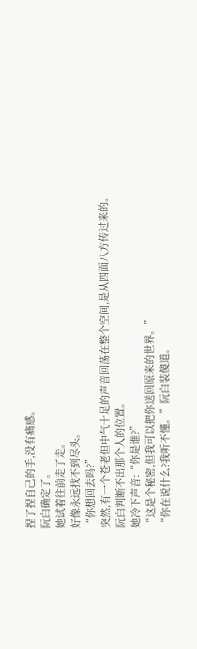捏了捏自己的手,没有痛感。
阮白确定了。
她试着往前走了走。
好像永远找不到尽头。
“你想回去吗?”
突然,有一个苍老但中气十足的声音回荡在整个空间,是从四面八方传过来的。
阮白判断不出那个人的位置。
她冷下声音:“你是谁?”
“这是个秘密,但我可以把你送回原来的世界。”
“你在说什么?我听不懂。”阮白装傻道。